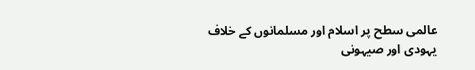عالمی سطح پر اسلام اور مسلمانوں کے خلاف یہودی اور صیہونی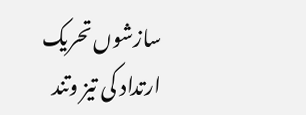سازشوں تحریک ارتداد کی تیز وتند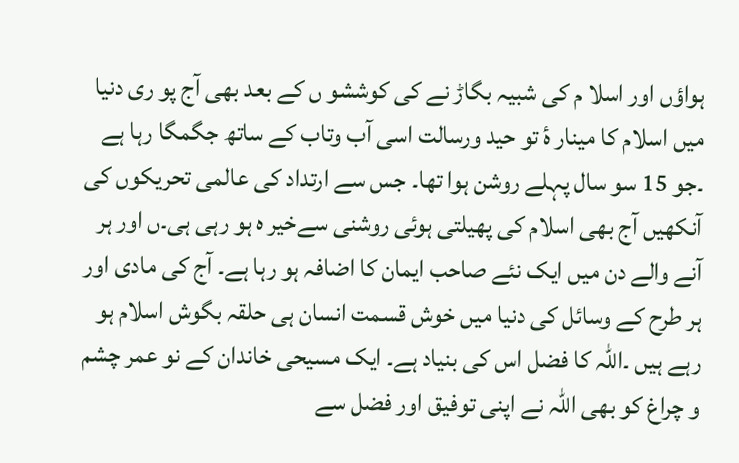ہواؤں اور اسلا م کی شبیہ بگاڑ نے کی کوششو ں کے بعد بھی آج پو ری دنیا میں اسلام کا مینار ۂ تو حید ورسالت اسی آب وتاب کے ساتھ جگمگا رہا ہے ۔جو 15 سو سال پہلے روشن ہوا تھا۔ جس سے ارتداد کی عالمی تحریکوں کی آنکھیں آج بھی اسلام کی پھیلتی ہوئی روشنی سےخیر ہ ہو رہی ہی۔ں اور ہر آنے والے دن میں ایک نئے صاحب ایمان کا اضافہ ہو رہا ہے۔ آج کی مادی اور ہر طرح کے وسائل کی دنیا میں خوش قسمت انسان ہی حلقہ بگوش اسلام ہو رہے ہیں ۔اللہ کا فضل اس کی بنیاد ہے۔ ایک مسیحی خاندان کے نو عمر چشم و چراغ کو بھی اللہ نے اپنی توفیق اور فضل سے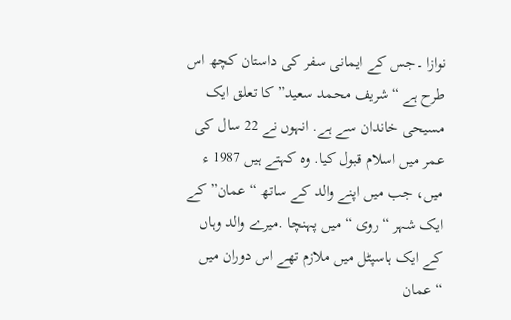نوازا ۔جس کے ایمانی سفر کی داستان کچھ اس طرح ہے “شریف محمد سعید” کا تعلق ایک مسیحی خاندان سے ہے. انہوں نے 22 سال کی عمر میں اسلام قبول کیا. وہ کہتے ہیں 1987 ء میں، جب میں اپنے والد کے ساتھ “عمان” کے ایک شہر “روی “میں پہنچا .میرے والد وہاں کے ایک ہاسپٹل میں ملازم تھے اس دوران میں “عمان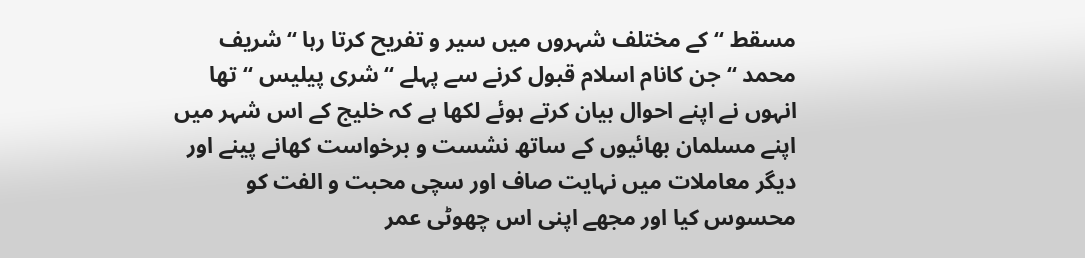مسقط “کے مختلف شہروں میں سیر و تفریح کرتا رہا “شریف محمد “جن کانام اسلام قبول کرنے سے پہلے “شری پیلیس “تھا انہوں نے اپنے احوال بیان کرتے ہوئے لکھا ہے کہ خلیج کے اس شہر میں اپنے مسلمان بھائیوں کے ساتھ نشست و برخواست کھانے پینے اور دیگر معاملات میں نہایت صاف اور سچی محبت و الفت کو محسوس کیا اور مجھے اپنی اس چھوٹی عمر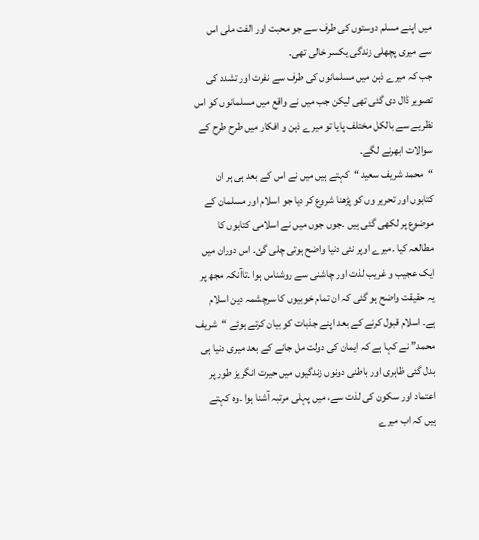میں اپنے مسلم دوستوں کی طرف سے جو محبت اور الفت ملی اس سے میری پچھلی زندگی یکسر خالی تھی۔
جب کہ میرے ذہن میں مسلمانوں کی طرف سے نفرت اور تشدد کی تصویر ڈال دی گئی تھی لیکن جب میں نے واقع میں مسلمانوں کو اس نظریے سے بالکل مختلف پایا تو میرے ذہن و افکار میں طرح طرح کے سوالات ابھرنے لگے۔
“محمد شریف سعید “کہتے ہیں میں نے اس کے بعد ہی ہر ان کتابوں اور تحریر وں کو پڑھنا شروع کر دیا جو اسلام اور مسلمان کے موضوع پر لکھی گئی ہیں ۔جوں جوں میں نے اسلامی کتابوں کا مطالعہ کیا ۔میرے اوپر نئی دنیا واضح ہوتی چلی گئ۔ اس دوران میں ایک عجیب و غریب لذت اور چاشنی سے روشناس ہوا ۔تاآنکہ مجھ پر یہ حقیقت واضح ہو گئی کہ ان تمام خوبیوں کا سرچشمہ دین اسلام ہے۔ اسلام قبول کرنے کے بعد اپنے جذبات کو بیان کرتے ہوئے “شریف محمد” نے کہا ہے کہ ایمان کی دولت مل جانے کے بعد میری دنیا ہی بدل گئی ظاہری اور باطنی دونوں زندگیوں میں حیرت انگریز طور پر اعتماد اور سکون کی لذت سے، میں پہلی مرتبہ آشنا ہوا ۔وہ کہتے ہیں کہ اب میرے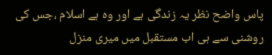پاس واضح نظر یہ زندگی ہے اور وہ ہے اسلام ،جس کی روشنی سے ہی اب مستقبل میں میری منزل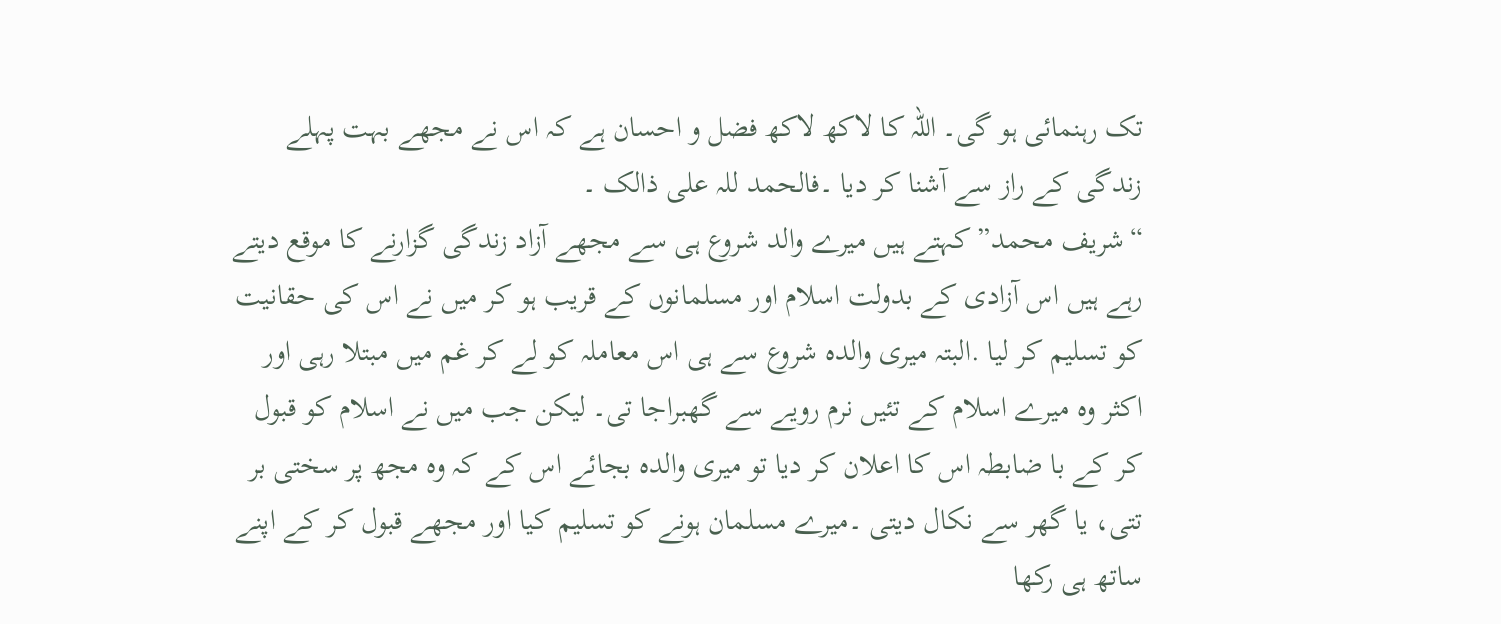تک رہنمائی ہو گی۔ اللہ کا لاکھ لاکھ فضل و احسان ہے کہ اس نے مجھے بہت پہلے زندگی کے راز سے آشنا کر دیا ۔فالحمد للہ علی ذالک ۔
“شریف محمد” کہتے ہیں میرے والد شروع ہی سے مجھے آزاد زندگی گزارنے کا موقع دیتے رہے ہیں اس آزادی کے بدولت اسلام اور مسلمانوں کے قریب ہو کر میں نے اس کی حقانیت کو تسلیم کر لیا .البتہ میری والدہ شروع سے ہی اس معاملہ کو لے کر غم میں مبتلا رہی اور اکثر وہ میرے اسلام کے تئیں نرم رویے سے گھبراجا تی۔ لیکن جب میں نے اسلام کو قبول کر کے با ضابطہ اس کا اعلان کر دیا تو میری والدہ بجائے اس کے کہ وہ مجھ پر سختی بر تتی، یا گھر سے نکال دیتی ۔میرے مسلمان ہونے کو تسلیم کیا اور مجھے قبول کر کے اپنے ساتھ ہی رکھا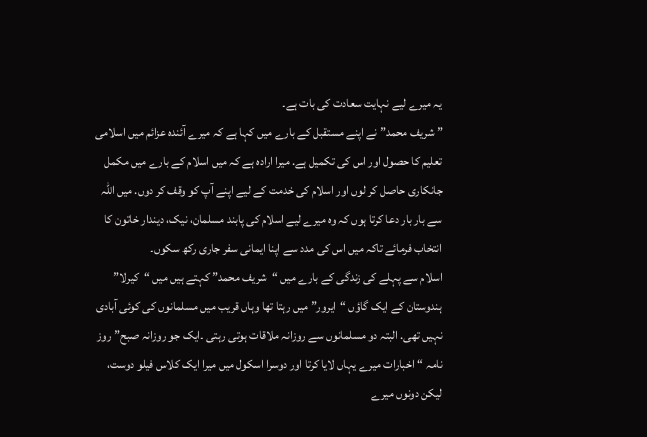یہ میرے لیے نہایت سعادت کی بات ہے۔
” شریف محمد” نے اپنے مستقبل کے بارے میں کہا ہے کہ میرے آئندہ عزائم میں اسلامی تعلیم کا حصول اور اس کی تکمیل ہے. میرا ارادہ ہے کہ میں اسلام کے بارے میں مکمل جانکاری حاصل کر لوں اور اسلام کی خدمت کے لیے اپنے آپ کو وقف کر دوں. میں اللہ سے بار بار دعا کرتا ہوں کہ وہ میرے لیے اسلام کی پابند مسلمان، نیک، دیندار خاتون کا انتخاب فرمائے تاکہ میں اس کی مدد سے اپنا ایمانی سفر جاری رکھ سکوں۔
اسلام سے پہلے کی زندگی کے بارے میں “شریف محمد” کہتے ہیں میں “کیرلا” ہندوستان کے ایک گاؤں “ایرور” میں رہتا تھا وہاں قریب میں مسلمانوں کی کوئی آبادی نہیں تھی. البتہ دو مسلمانوں سے روزانہ ملاقات ہوتی رہتی ۔ایک جو روزانہ صبح” روز نامہ “اخبارات میرے یہاں لایا کرتا اور دوسرا اسکول میں میرا ایک کلاس فیلو دوست، لیکن دونوں میرے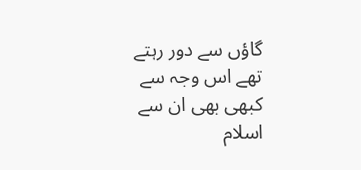گاؤں سے دور رہتے تھے اس وجہ سے کبھی بھی ان سے اسلام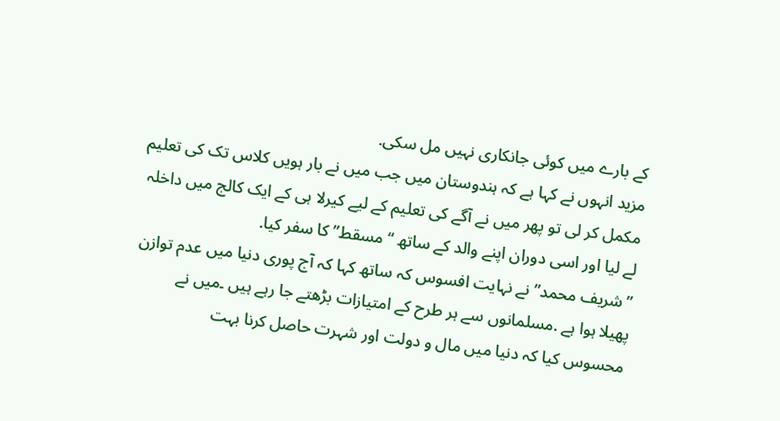کے بارے میں کوئی جانکاری نہیں مل سکی.
مزید انہوں نے کہا ہے کہ ہندوستان میں جب میں نے بار ہویں کلاس تک کی تعلیم مکمل کر لی تو پھر میں نے آگے کی تعلیم کے لیے کیرلا ہی کے ایک کالج میں داخلہ لے لیا اور اسی دوران اپنے والد کے ساتھ “مسقط” کا سفر کیا.
” شریف محمد” نے نہایت افسوس کہ ساتھ کہا کہ آج پوری دنیا میں عدم توازن پھیلا ہوا ہے .مسلمانوں سے ہر طرح کے امتیازات بڑھتے جا رہے ہیں ۔میں نے محسوس کیا کہ دنیا میں مال و دولت اور شہرت حاصل کرنا بہت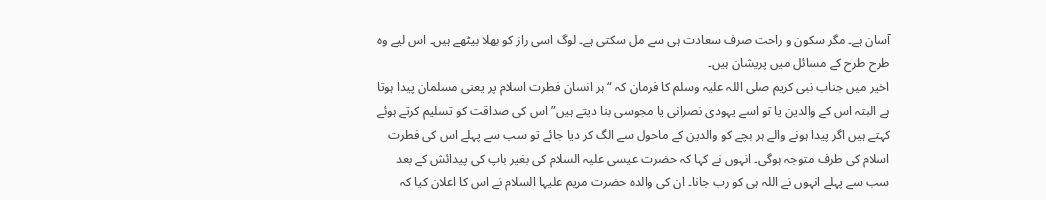آسان ہے۔ مگر سکون و راحت صرف سعادت ہی سے مل سکتی ہے۔ لوگ اسی راز کو بھلا بیٹھے ہیں۔ اس لیے وہ طرح طرح کے مسائل میں پریشان ہیں۔
اخیر میں جناب نبی کریم صلی اللہ علیہ وسلم کا فرمان کہ “ہر انسان فطرت اسلام پر یعنی مسلمان پیدا ہوتا ہے البتہ اس کے والدین یا تو اسے یہودی نصرانی یا مجوسی بنا دیتے ہیں” اس کی صداقت کو تسلیم کرتے ہوئے کہتے ہیں اگر پیدا ہونے والے ہر بچے کو والدین کے ماحول سے الگ کر دیا جائے تو سب سے پہلے اس کی فطرت اسلام کی طرف متوجہ ہوگی۔ انہوں نے کہا کہ حضرت عیسی علیہ السلام کی بغیر باپ کی پیدائش کے بعد سب سے پہلے انہوں نے اللہ ہی کو رب جانا۔ ان کی والدہ حضرت مریم علیہا السلام نے اس کا اعلان کیا کہ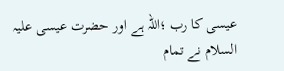عیسی کا رب ؛اللہ ہے اور حضرت عیسی علیہ السلام نے تمام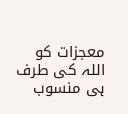معجزات کو اللہ کی طرف ہی منسوب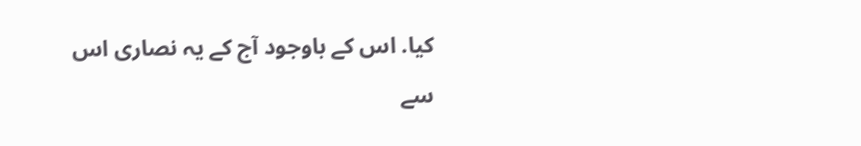کیا. اس کے باوجود آج کے یہ نصاری اس سے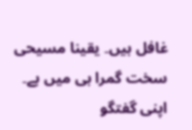غافل ہیں۔ یقینا مسیحی سخت گمرا ہی میں ہے۔
اپنی گفتگو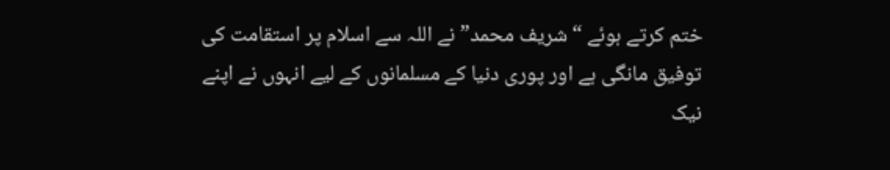ختم کرتے ہوئے “شریف محمد” نے اللہ سے اسلام پر استقامت کی توفیق مانگی ہے اور پوری دنیا کے مسلمانوں کے لیے انہوں نے اپنے نیک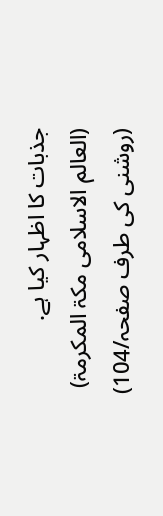جذبات کا اظہار کیا ہے.
(العالم الاسلامی مکۃ المکرمۃ)
(روشنی کی طرف صفحہ/104)